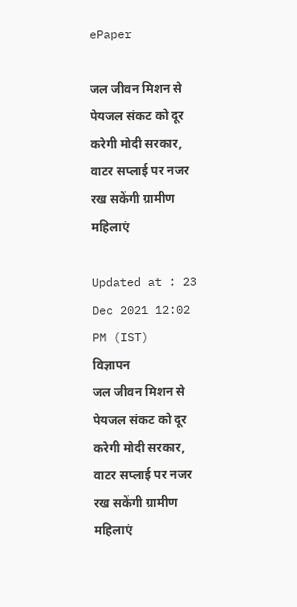ePaper

जल जीवन मिशन से पेयजल संकट को दूर करेगी मोदी सरकार, वाटर सप्लाई पर नजर रख सकेंगी ग्रामीण महिलाएं

Updated at : 23 Dec 2021 12:02 PM (IST)
विज्ञापन
जल जीवन मिशन से पेयजल संकट को दूर करेगी मोदी सरकार, वाटर सप्लाई पर नजर रख सकेंगी ग्रामीण महिलाएं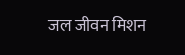जल जीवन मिशन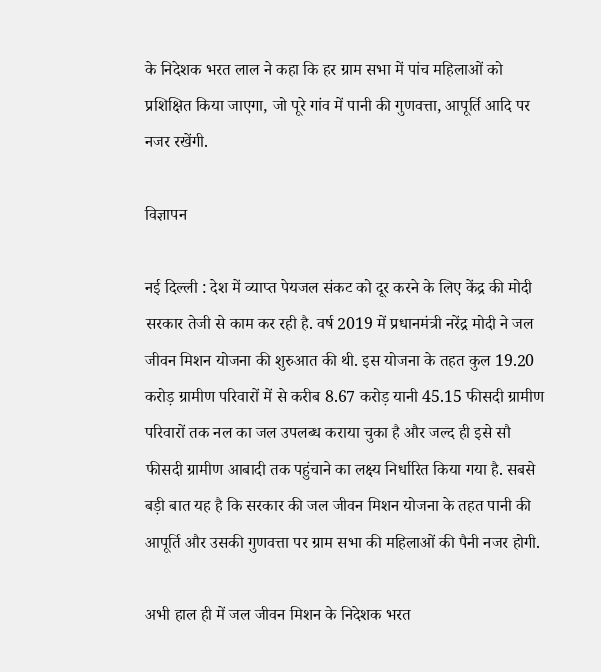के निदेशक भरत लाल ने कहा कि हर ग्राम सभा में पांच महिलाओं को प्रशिक्षित किया जाएगा, जो पूरे गांव में पानी की गुणवत्ता, आपूर्ति आदि पर नजर रखेंगी.

विज्ञापन

नई दिल्ली : देश में व्याप्त पेयजल संकट को दूर करने के लिए केंद्र की मोदी सरकार तेजी से काम कर रही है. वर्ष 2019 में प्रधानमंत्री नरेंद्र मोदी ने जल जीवन मिशन योजना की शुरुआत की थी. इस योजना के तहत कुल 19.20 करोड़ ग्रामीण परिवारों में से करीब 8.67 करोड़ यानी 45.15 फीसदी ग्रामीण परिवारों तक नल का जल उपलब्ध कराया चुका है और जल्द ही इसे सौ फीसदी ग्रामीण आबादी तक पहुंचाने का लक्ष्य निर्धारित किया गया है. सबसे बड़ी बात यह है कि सरकार की जल जीवन मिशन योजना के तहत पानी की आपूर्ति और उसकी गुणवत्ता पर ग्राम सभा की महिलाओं की पैनी नजर होगी.

अभी हाल ही में जल जीवन मिशन के निदेशक भरत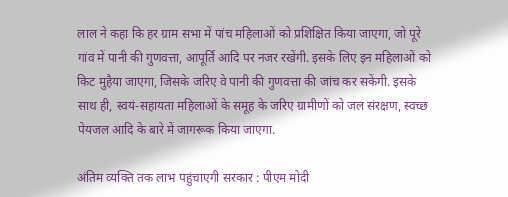लाल ने कहा कि हर ग्राम सभा में पांच महिलाओं को प्रशिक्षित किया जाएगा, जो पूरे गांव में पानी की गुणवत्ता, आपूर्ति आदि पर नजर रखेंगी. इसके लिए इन महिलाओं को किट मुहैया जाएगा, जिसके जरिए वे पानी की गुणवत्ता की जांच कर सकेंगी. इसके साथ ही, स्वयं-सहायता महिलाओं के समूह के जरिए ग्रामीणों को जल संरक्षण, स्वच्छ पेयजल आदि के बारे में जागरूक किया जाएगा.

अंतिम व्यक्ति तक लाभ पहुंचाएगी सरकार : पीएम मोदी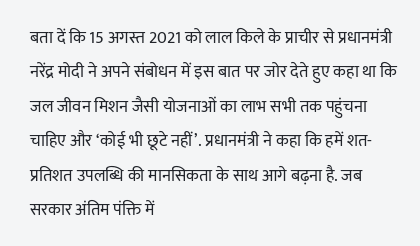बता दें कि 15 अगस्त 2021 को लाल किले के प्राचीर से प्रधानमंत्री नरेंद्र मोदी ने अपने संबोधन में इस बात पर जोर देते हुए कहा था कि जल जीवन मिशन जैसी योजनाओं का लाभ सभी तक पहुंचना चाहिए और ‘कोई भी छूटे नहीं’. प्रधानमंत्री ने कहा कि हमें शत-प्रतिशत उपलब्धि की मानसिकता के साथ आगे बढ़ना है. जब सरकार अंतिम पंक्ति में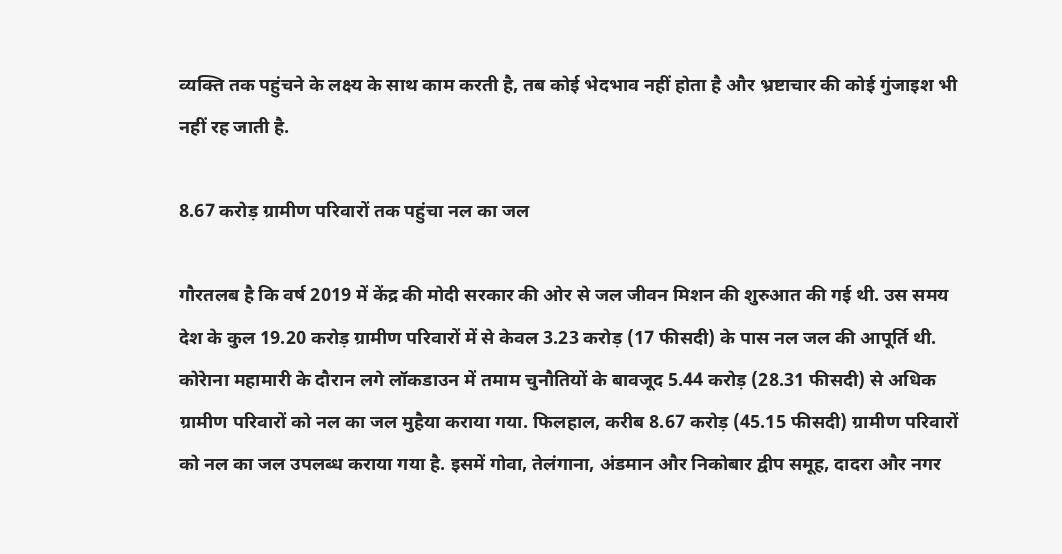व्यक्ति तक पहुंचने के लक्ष्य के साथ काम करती है, तब कोई भेदभाव नहीं होता है और भ्रष्टाचार की कोई गुंजाइश भी नहीं रह जाती है.

8.67 करोड़ ग्रामीण परिवारों तक पहुंचा नल का जल

गौरतलब है कि वर्ष 2019 में केंद्र की मोदी सरकार की ओर से जल जीवन मिशन की शुरुआत की गई थी. उस समय देश के कुल 19.20 करोड़ ग्रामीण परिवारों में से केवल 3.23 करोड़ (17 फीसदी) के पास नल जल की आपूर्ति थी. कोरेाना महामारी के दौरान लगे लॉकडाउन में तमाम चुनौतियों के बावजूद 5.44 करोड़ (28.31 फीसदी) से अधिक ग्रामीण परिवारों को नल का जल मुहैया कराया गया. फिलहाल, करीब 8.67 करोड़ (45.15 फीसदी) ग्रामीण परिवारों को नल का जल उपलब्ध कराया गया है. इसमें गोवा, तेलंगाना, अंडमान और निकोबार द्वीप समूह, दादरा और नगर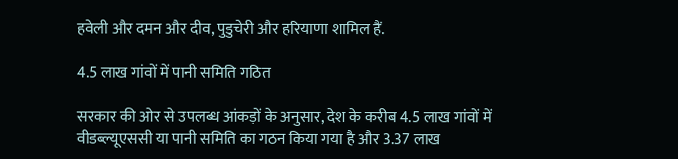हवेली और दमन और दीव, पुडुचेरी और हरियाणा शामिल हैं.

4.5 लाख गांवों में पानी समिति गठित

सरकार की ओर से उपलब्ध आंकड़ों के अनुसार, देश के करीब 4.5 लाख गांवों में वीडब्ल्यूएससी या पानी समिति का गठन किया गया है और 3.37 लाख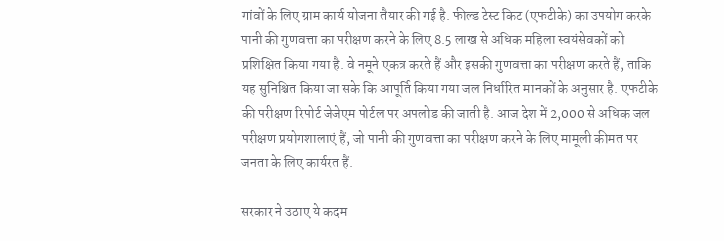गांवों के लिए ग्राम कार्य योजना तैयार की गई है. फील्ड टेस्ट किट (एफटीके) का उपयोग करके पानी की गुणवत्ता का परीक्षण करने के लिए 8.5 लाख से अधिक महिला स्वयंसेवकों को प्रशिक्षित किया गया है. वे नमूने एकत्र करते हैं और इसकी गुणवत्ता का परीक्षण करते हैं, ताकि यह सुनिश्चित किया जा सके कि आपूर्ति किया गया जल निर्धारित मानकों के अनुसार है. एफटीके की परीक्षण रिपोर्ट जेजेएम पोर्टल पर अपलोड की जाती है. आज देश में 2,000 से अधिक जल परीक्षण प्रयोगशालाएं हैं, जो पानी की गुणवत्ता का परीक्षण करने के लिए मामूली कीमत पर जनता के लिए कार्यरत हैं.

सरकार ने उठाए ये कदम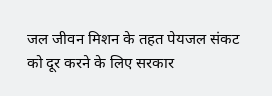जल जीवन मिशन के तहत पेयजल संकट को दूर करने के लिए सरकार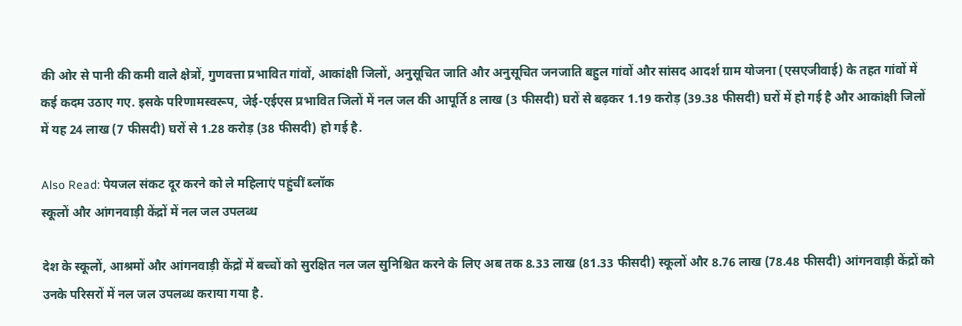की ओर से पानी की कमी वाले क्षेत्रों, गुणवत्ता प्रभावित गांवों, आकांक्षी जिलों, अनुसूचित जाति और अनुसूचित जनजाति बहुल गांवों और सांसद आदर्श ग्राम योजना (एसएजीवाई) के तहत गांवों में कई कदम उठाए गए. इसके परिणामस्वरूप, जेई-एईएस प्रभावित जिलों में नल जल की आपूर्ति 8 लाख (3 फीसदी) घरों से बढ़कर 1.19 करोड़ (39.38 फीसदी) घरों में हो गई है और आकांक्षी जिलों में यह 24 लाख (7 फीसदी) घरों से 1.28 करोड़ (38 फीसदी) हो गई है.

Also Read: पेयजल संकट दूर करने को ले महिलाएं पहुंचीं ब्लॉक
स्कूलों और आंगनवाड़ी केंद्रों में नल जल उपलब्ध

देश के स्कूलों, आश्रमों और आंगनवाड़ी केंद्रों में बच्चों को सुरक्षित नल जल सुनिश्चित करने के लिए अब तक 8.33 लाख (81.33 फीसदी) स्कूलों और 8.76 लाख (78.48 फीसदी) आंगनवाड़ी केंद्रों को उनके परिसरों में नल जल उपलब्ध कराया गया है.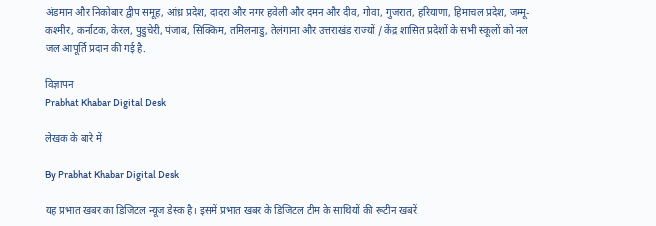अंडमान और निकोबार द्वीप समूह, आंध्र प्रदेश, दादरा और नगर हवेली और दमन और दीव, गोवा, गुजरात, हरियाणा, हिमाचल प्रदेश, जम्मू-कश्मीर, कर्नाटक, केरल, पुडुचेरी, पंजाब, सिक्किम, तमिलनाडु, तेलंगाना और उत्तराखंड राज्यों / केंद्र शासित प्रदेशों के सभी स्कूलों को नल जल आपूर्ति प्रदान की गई है.

विज्ञापन
Prabhat Khabar Digital Desk

लेखक के बारे में

By Prabhat Khabar Digital Desk

यह प्रभात खबर का डिजिटल न्यूज डेस्क है। इसमें प्रभात खबर के डिजिटल टीम के साथियों की रूटीन खबरें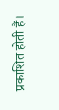प्रकाशित होती हैं।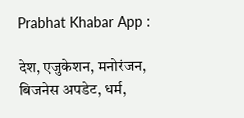Prabhat Khabar App :

देश, एजुकेशन, मनोरंजन, बिजनेस अपडेट, धर्म,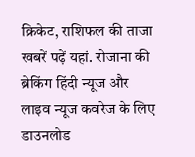क्रिकेट, राशिफल की ताजा खबरें पढ़ें यहां. रोजाना की ब्रेकिंग हिंदी न्यूज और लाइव न्यूज कवरेज के लिए डाउनलोड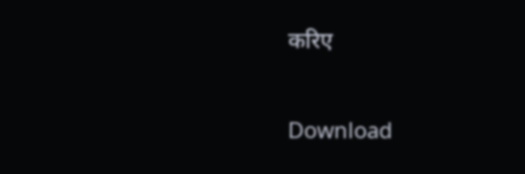करिए

Download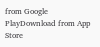from Google PlayDownload from App Store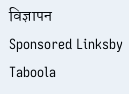विज्ञापन
Sponsored Linksby Taboola